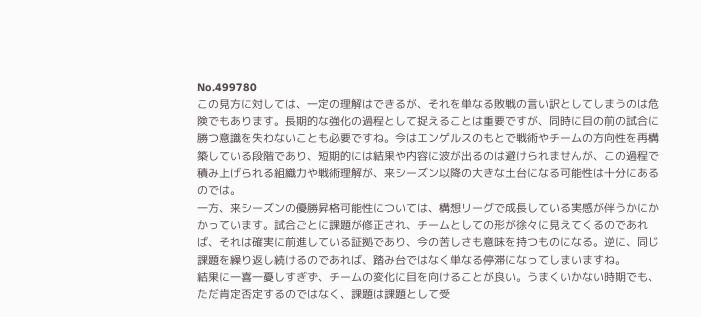No.499780
この見方に対しては、一定の理解はできるが、それを単なる敗戦の言い訳としてしまうのは危険でもあります。長期的な強化の過程として捉えることは重要ですが、同時に目の前の試合に勝つ意識を失わないことも必要ですね。今はエンゲルスのもとで戦術やチームの方向性を再構築している段階であり、短期的には結果や内容に波が出るのは避けられませんが、この過程で積み上げられる組織力や戦術理解が、来シーズン以降の大きな土台になる可能性は十分にあるのでは。
一方、来シーズンの優勝昇格可能性については、構想リーグで成長している実感が伴うかにかかっています。試合ごとに課題が修正され、チームとしての形が徐々に見えてくるのであれば、それは確実に前進している証拠であり、今の苦しさも意味を持つものになる。逆に、同じ課題を繰り返し続けるのであれば、踏み台ではなく単なる停滞になってしまいますね。
結果に一喜一憂しすぎず、チームの変化に目を向けることが良い。うまくいかない時期でも、ただ肯定否定するのではなく、課題は課題として受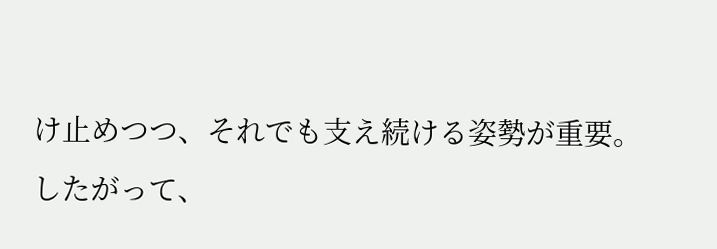け止めつつ、それでも支え続ける姿勢が重要。
したがって、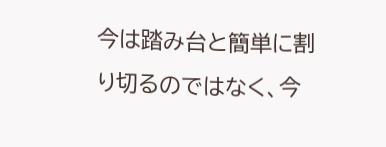今は踏み台と簡単に割り切るのではなく、今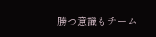勝つ意識もチーム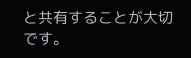と共有することが大切です。